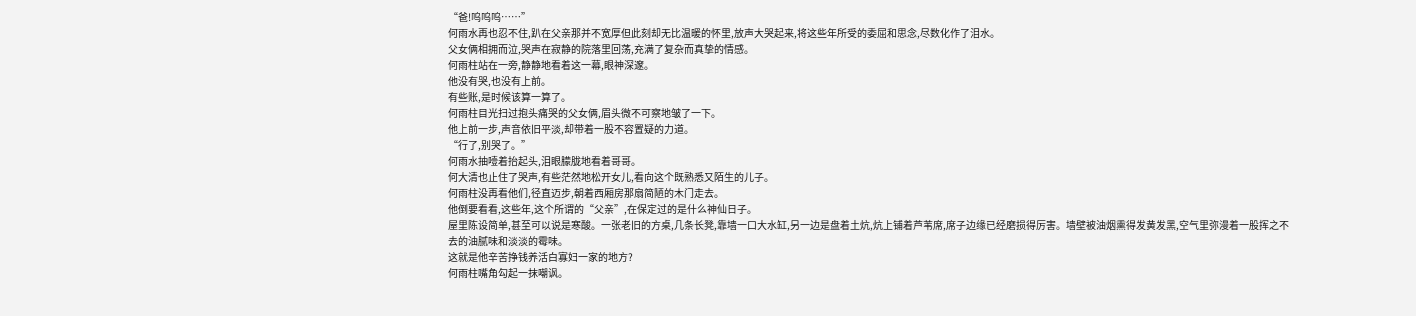“爸!呜呜呜……”
何雨水再也忍不住,趴在父亲那并不宽厚但此刻却无比温暖的怀里,放声大哭起来,将这些年所受的委屈和思念,尽数化作了泪水。
父女俩相拥而泣,哭声在寂静的院落里回荡,充满了复杂而真挚的情感。
何雨柱站在一旁,静静地看着这一幕,眼神深邃。
他没有哭,也没有上前。
有些账,是时候该算一算了。
何雨柱目光扫过抱头痛哭的父女俩,眉头微不可察地皱了一下。
他上前一步,声音依旧平淡,却带着一股不容置疑的力道。
“行了,别哭了。”
何雨水抽噎着抬起头,泪眼朦胧地看着哥哥。
何大清也止住了哭声,有些茫然地松开女儿,看向这个既熟悉又陌生的儿子。
何雨柱没再看他们,径直迈步,朝着西厢房那扇简陋的木门走去。
他倒要看看,这些年,这个所谓的“父亲”,在保定过的是什么神仙日子。
屋里陈设简单,甚至可以说是寒酸。一张老旧的方桌,几条长凳,靠墙一口大水缸,另一边是盘着土炕,炕上铺着芦苇席,席子边缘已经磨损得厉害。墙壁被油烟熏得发黄发黑,空气里弥漫着一股挥之不去的油腻味和淡淡的霉味。
这就是他辛苦挣钱养活白寡妇一家的地方?
何雨柱嘴角勾起一抹嘲讽。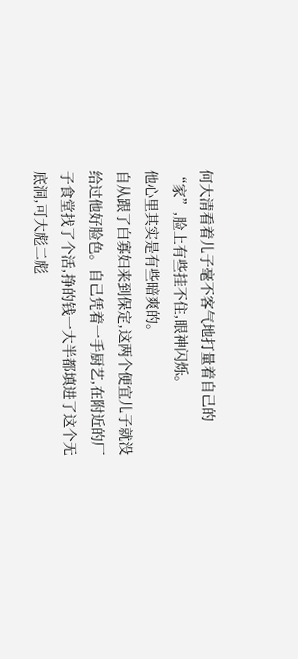何大清看着儿子毫不客气地打量着自己的“家”,脸上有些挂不住,眼神闪烁。
他心里其实是有些暗爽的。
自从跟了白寡妇来到保定,这两个便宜儿子就没给过他好脸色。自己凭着一手厨艺,在附近的厂子食堂找了个活,挣的钱一大半都填进了这个无底洞,可大彪二彪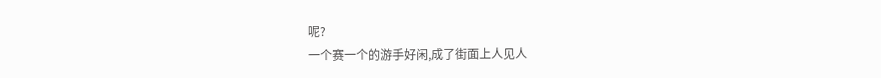呢?
一个赛一个的游手好闲,成了街面上人见人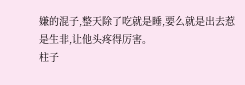嫌的混子,整天除了吃就是睡,要么就是出去惹是生非,让他头疼得厉害。
柱子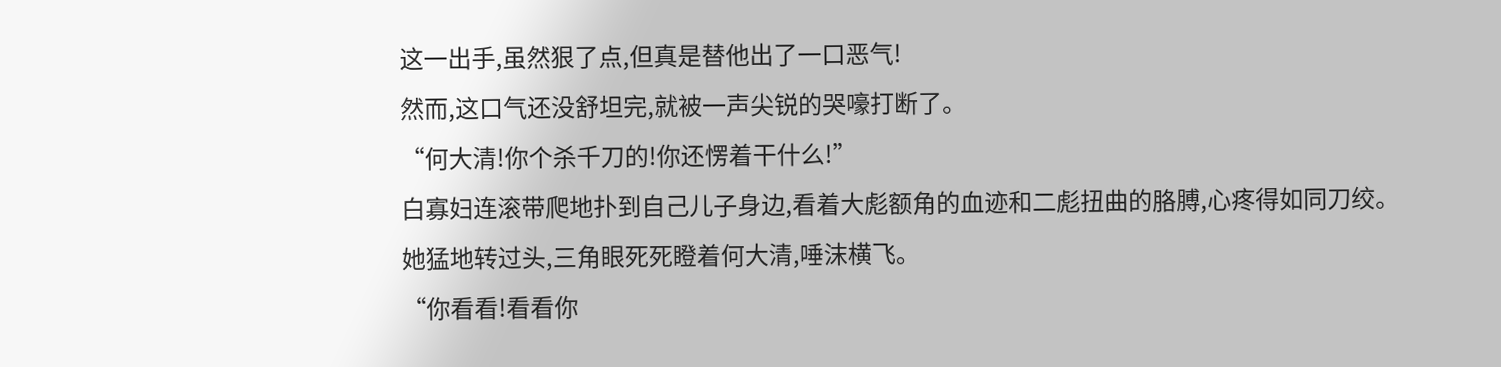这一出手,虽然狠了点,但真是替他出了一口恶气!
然而,这口气还没舒坦完,就被一声尖锐的哭嚎打断了。
“何大清!你个杀千刀的!你还愣着干什么!”
白寡妇连滚带爬地扑到自己儿子身边,看着大彪额角的血迹和二彪扭曲的胳膊,心疼得如同刀绞。
她猛地转过头,三角眼死死瞪着何大清,唾沫横飞。
“你看看!看看你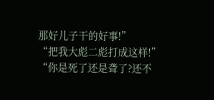那好儿子干的好事!”
“把我大彪二彪打成这样!”
“你是死了还是聋了?还不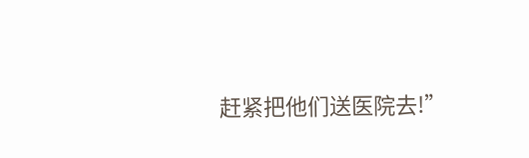赶紧把他们送医院去!”